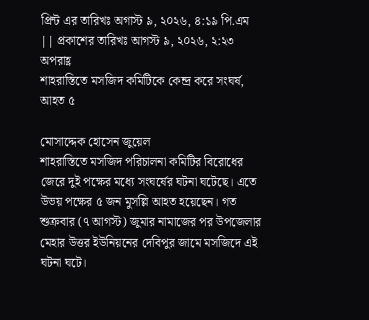প্রিন্ট এর তারিখঃ অগাস্ট ৯, ২০২৬, ৪:১৯ পি.এম || প্রকাশের তারিখঃ আগস্ট ৯, ২০২৬, ২:২৩ অপরাহ্ণ
শাহরাস্তিতে মসজিদ কমিটিকে কেন্দ্র করে সংঘর্ষ, আহত ৫

মোসাদ্দেক হোসেন জুয়েল
শাহরাস্তিতে মসজিদ পরিচালনা কমিটির বিরোধের জেরে দুই পক্ষের মধ্যে সংঘর্ষের ঘটনা ঘটেছে। এতে উভয় পক্ষের ৫ জন মুসল্লি আহত হয়েছেন। গত শুক্রবার (৭ আগস্ট) জুমার নামাজের পর উপজেলার মেহার উত্তর ইউনিয়নের দেবিপুর জামে মসজিদে এই ঘটনা ঘটে।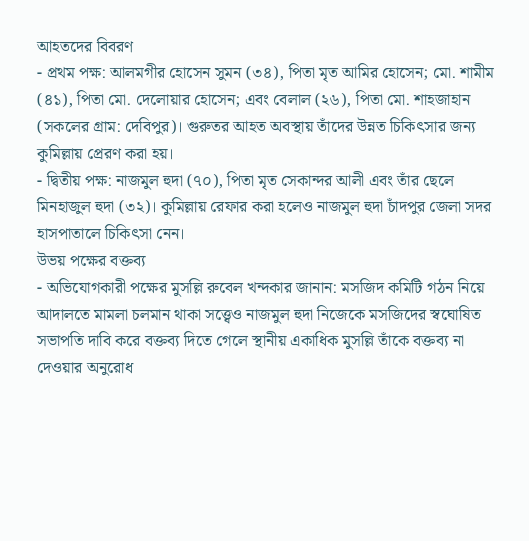আহতদের বিবরণ
- প্রথম পক্ষ: আলমগীর হোসেন সুমন (৩৪), পিতা মৃত আমির হোসেন; মো. শামীম (৪১), পিতা মো. দেলোয়ার হোসেন; এবং বেলাল (২৬), পিতা মো. শাহজাহান (সকলের গ্রাম: দেবিপুর)। গুরুতর আহত অবস্থায় তাঁদের উন্নত চিকিৎসার জন্য কুমিল্লায় প্রেরণ করা হয়।
- দ্বিতীয় পক্ষ: নাজমুল হুদা (৭০), পিতা মৃত সেকান্দর আলী এবং তাঁর ছেলে মিনহাজুল হুদা (৩২)। কুমিল্লায় রেফার করা হলেও নাজমুল হুদা চাঁদপুর জেলা সদর হাসপাতালে চিকিৎসা নেন।
উভয় পক্ষের বক্তব্য
- অভিযোগকারী পক্ষের মুসল্লি রুবেল খন্দকার জানান: মসজিদ কমিটি গঠন নিয়ে আদালতে মামলা চলমান থাকা সত্ত্বেও নাজমুল হুদা নিজেকে মসজিদের স্বঘোষিত সভাপতি দাবি করে বক্তব্য দিতে গেলে স্থানীয় একাধিক মুসল্লি তাঁকে বক্তব্য না দেওয়ার অনুরোধ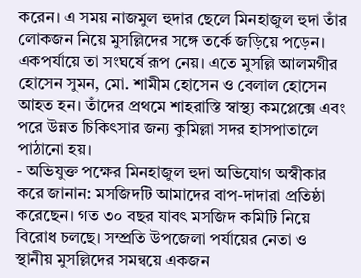করেন। এ সময় নাজমুল হুদার ছেলে মিনহাজুল হুদা তাঁর লোকজন নিয়ে মুসল্লিদের সঙ্গে তর্কে জড়িয়ে পড়েন। একপর্যায়ে তা সংঘর্ষে রূপ নেয়। এতে মুসল্লি আলমগীর হোসেন সুমন, মো. শামীম হোসেন ও বেলাল হোসেন আহত হন। তাঁদের প্রথমে শাহরাস্তি স্বাস্থ্য কমপ্লেক্সে এবং পরে উন্নত চিকিৎসার জন্য কুমিল্লা সদর হাসপাতালে পাঠানো হয়।
- অভিযুক্ত পক্ষের মিনহাজুল হুদা অভিযোগ অস্বীকার করে জানান: মসজিদটি আমাদের বাপ-দাদারা প্রতিষ্ঠা করেছেন। গত ৩০ বছর যাবৎ মসজিদ কমিটি নিয়ে বিরোধ চলছে। সম্প্রতি উপজেলা পর্যায়ের নেতা ও স্থানীয় মুসল্লিদের সমন্বয়ে একজন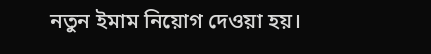নতুন ইমাম নিয়োগ দেওয়া হয়।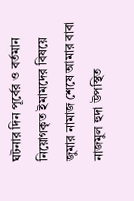ঘটনার দিন পূর্বের ও বর্তমান নিয়োগকৃত ইমামদের বিষয়ে জুমার নামাজ শেষে আমার বাবা নাজমুল হুদা উপস্থিত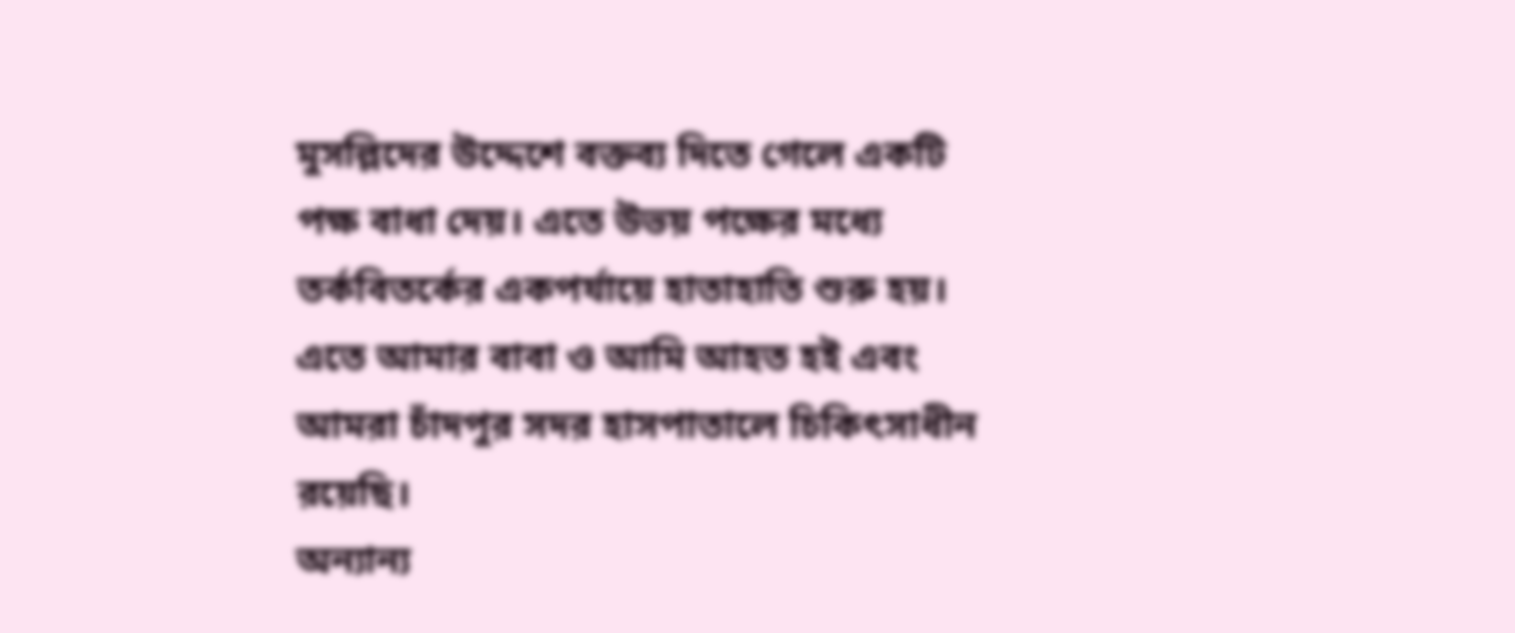মুসল্লিদের উদ্দেশে বক্তব্য দিতে গেলে একটি পক্ষ বাধা দেয়। এতে উভয় পক্ষের মধ্যে তর্কবিতর্কের একপর্যায়ে হাতাহাতি শুরু হয়। এতে আমার বাবা ও আমি আহত হই এবং আমরা চাঁদপুর সদর হাসপাতালে চিকিৎসাধীন রয়েছি।
অন্যান্য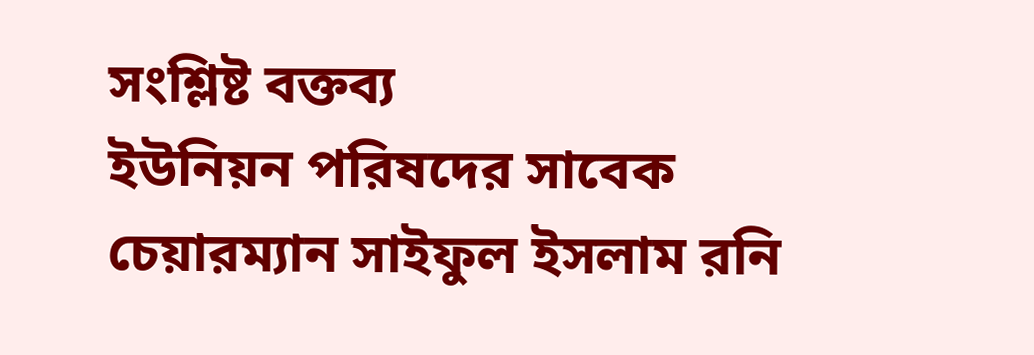সংশ্লিষ্ট বক্তব্য
ইউনিয়ন পরিষদের সাবেক চেয়ারম্যান সাইফুল ইসলাম রনি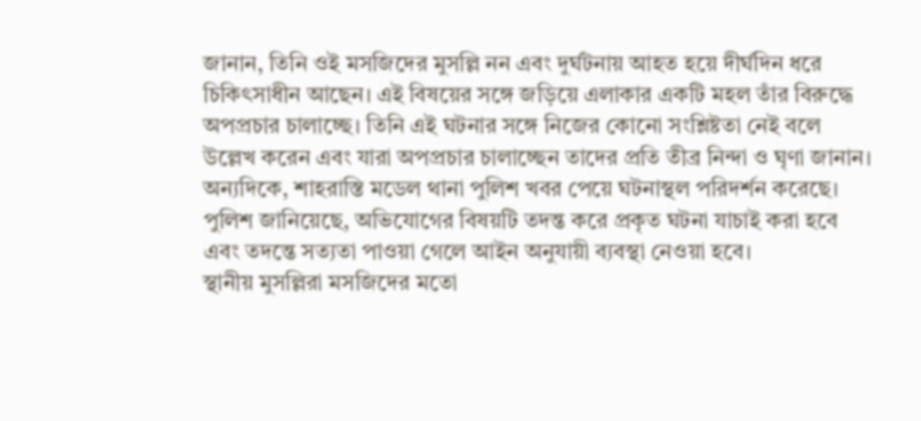জানান, তিনি ওই মসজিদের মুসল্লি নন এবং দুর্ঘটনায় আহত হয়ে দীর্ঘদিন ধরে চিকিৎসাধীন আছেন। এই বিষয়ের সঙ্গে জড়িয়ে এলাকার একটি মহল তাঁর বিরুদ্ধে অপপ্রচার চালাচ্ছে। তিনি এই ঘটনার সঙ্গে নিজের কোনো সংশ্লিষ্টতা নেই বলে উল্লেখ করেন এবং যারা অপপ্রচার চালাচ্ছেন তাদের প্রতি তীব্র নিন্দা ও ঘৃণা জানান।
অন্যদিকে, শাহরাস্তি মডেল থানা পুলিশ খবর পেয়ে ঘটনাস্থল পরিদর্শন করেছে। পুলিশ জানিয়েছে, অভিযোগের বিষয়টি তদন্ত করে প্রকৃত ঘটনা যাচাই করা হবে এবং তদন্তে সত্যতা পাওয়া গেলে আইন অনুযায়ী ব্যবস্থা নেওয়া হবে।
স্থানীয় মুসল্লিরা মসজিদের মতো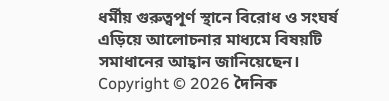ধর্মীয় গুরুত্বপূর্ণ স্থানে বিরোধ ও সংঘর্ষ এড়িয়ে আলোচনার মাধ্যমে বিষয়টি সমাধানের আহ্বান জানিয়েছেন।
Copyright © 2026 দৈনিক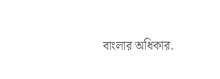বাংলার অধিকার.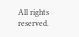All rights reserved.